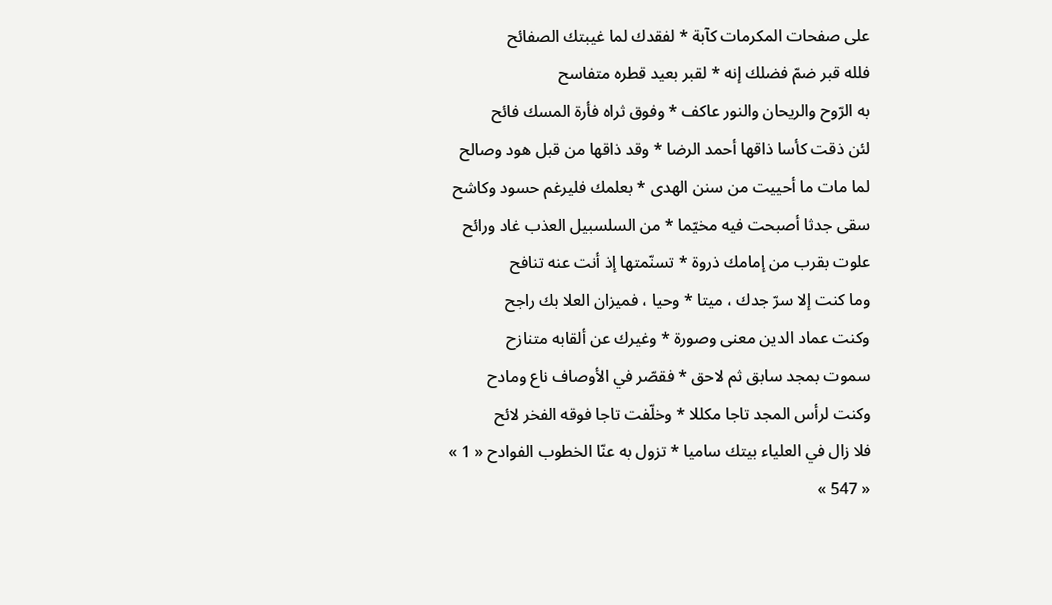على صفحات المكرمات كآبة * لفقدك لما غيبتك الصفائح
فلله قبر ضمّ فضلك إنه * لقبر بعيد قطره متفاسح
به الرّوح والريحان والنور عاكف * وفوق ثراه فأرة المسك فائح
لئن ذقت كأسا ذاقها أحمد الرضا * وقد ذاقها من قبل هود وصالح
لما مات ما أحييت من سنن الهدى * بعلمك فليرغم حسود وكاشح
سقى جدثا أصبحت فيه مخيّما * من السلسبيل العذب غاد ورائح
علوت بقرب من إمامك ذروة * تسنّمتها إذ أنت عنه تنافح
وما كنت إلا سرّ جدك ، ميتا * وحيا ، فميزان العلا بك راجح
وكنت عماد الدين معنى وصورة * وغيرك عن ألقابه متنازح
سموت بمجد سابق ثم لاحق * فقصّر في الأوصاف ناع ومادح
وكنت لرأس المجد تاجا مكللا * وخلّفت تاجا فوقه الفخر لائح
فلا زال في العلياء بيتك ساميا * تزول به عنّا الخطوب الفوادح « 1 »
« 547 »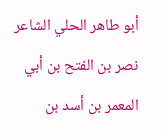أبو طاهر الحلي الشاعر
نصر بن الفتح بن أبي المعمر بن أسد بن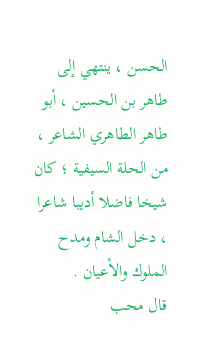الحسن ، ينتهي إلى طاهر بن الحسين ، أبو طاهر الطاهري الشاعر ، من الحلة السيفية ؛ كان شيخا فاضلا أديبا شاعرا ، دخل الشام ومدح الملوك والأعيان .
قال محب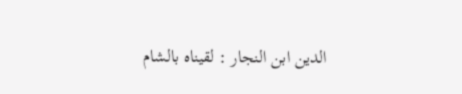الدين ابن النجار : لقيناه بالشام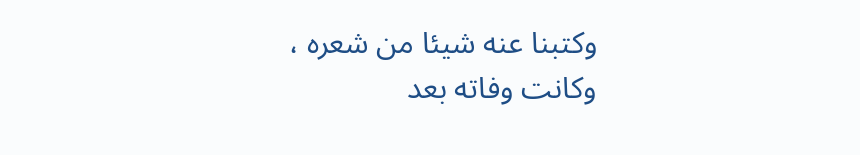وكتبنا عنه شيئا من شعره ، وكانت وفاته بعد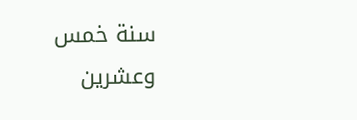سنة خمس وعشرين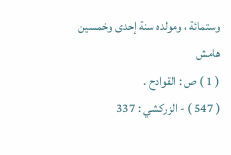وستمائة ، ومولده سنة إحدى وخمسين
هامش
( 1 ) ص : القوادح .
( 547 ) - الزركشي : 337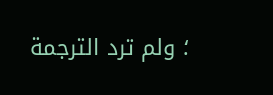؛ ولم ترد الترجمة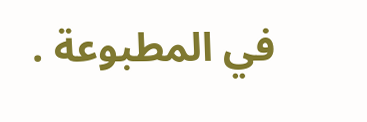في المطبوعة .